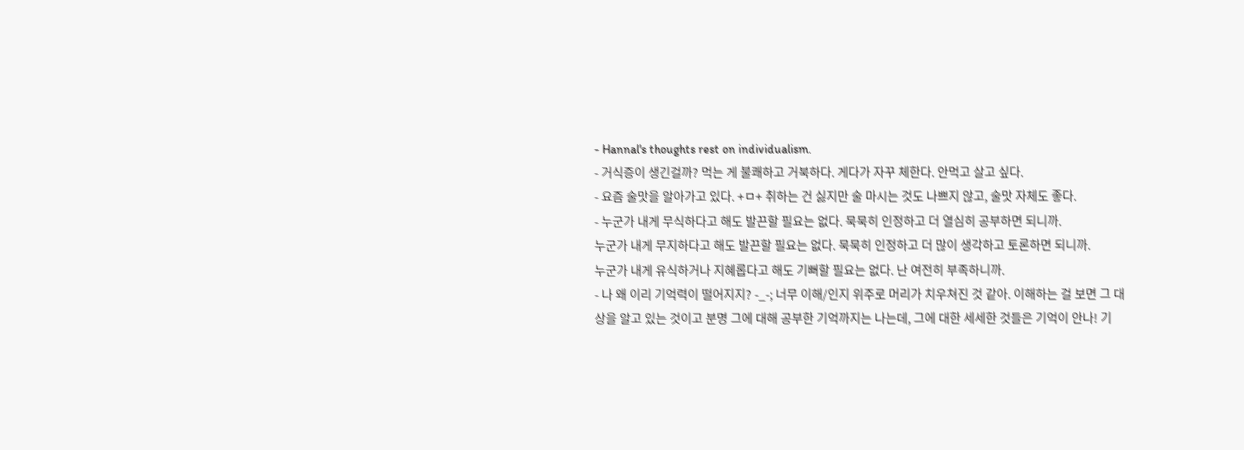- Hannal's thoughts rest on individualism.
- 거식증이 생긴걸까? 먹는 게 불쾌하고 거북하다. 게다가 자꾸 체한다. 안먹고 살고 싶다.
- 요즘 술맛을 알아가고 있다. +ㅁ+ 취하는 건 싫지만 술 마시는 것도 나쁘지 않고, 술맛 자체도 좋다.
- 누군가 내게 무식하다고 해도 발끈할 필요는 없다. 묵묵히 인정하고 더 열심히 공부하면 되니까.
누군가 내게 무지하다고 해도 발끈할 필요는 없다. 묵묵히 인정하고 더 많이 생각하고 토론하면 되니까.
누군가 내게 유식하거나 지혜롭다고 해도 기뻐할 필요는 없다. 난 여전히 부족하니까.
- 나 왜 이리 기억력이 떨어지지? -_-; 너무 이해/인지 위주로 머리가 치우쳐진 것 같아. 이해하는 걸 보면 그 대상을 알고 있는 것이고 분명 그에 대해 공부한 기억까지는 나는데, 그에 대한 세세한 것들은 기억이 안나! 기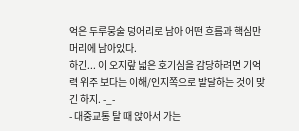억은 두루뭉술 덩어리로 남아 어떤 흐름과 핵심만 머리에 남아있다.
하긴... 이 오지랖 넓은 호기심을 감당하려면 기억력 위주 보다는 이해/인지쪽으로 발달하는 것이 맞긴 하지. -_-
- 대중교통 탈 때 앉아서 가는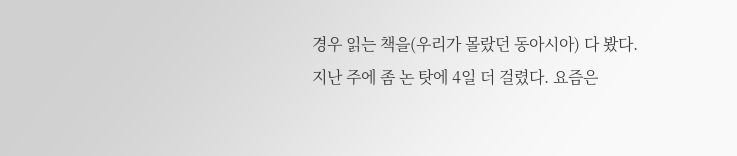경우 읽는 책을(우리가 몰랐던 동아시아) 다 봤다. 지난 주에 좀 논 탓에 4일 더 걸렸다. 요즘은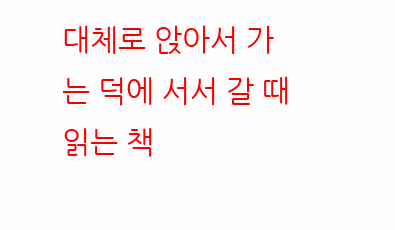대체로 앉아서 가는 덕에 서서 갈 때 읽는 책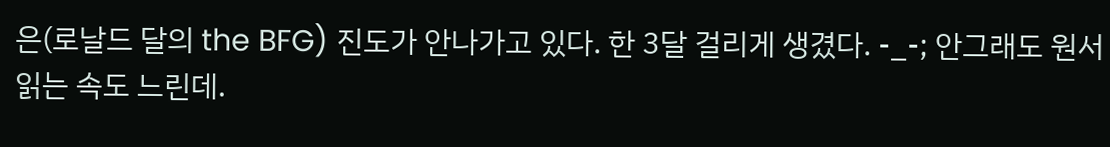은(로날드 달의 the BFG) 진도가 안나가고 있다. 한 3달 걸리게 생겼다. -_-; 안그래도 원서 읽는 속도 느린데.